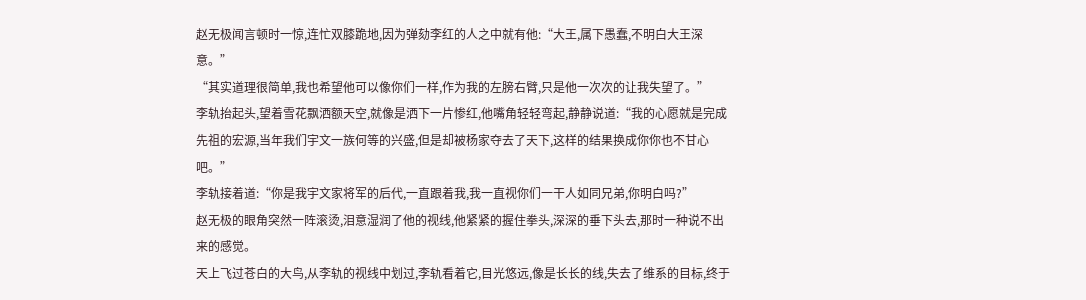赵无极闻言顿时一惊,连忙双膝跪地,因为弹劾李红的人之中就有他:“大王,属下愚蠢,不明白大王深意。”
“其实道理很简单,我也希望他可以像你们一样,作为我的左膀右臂,只是他一次次的让我失望了。”
李轨抬起头,望着雪花飘洒额天空,就像是洒下一片惨红,他嘴角轻轻弯起,静静说道:“我的心愿就是完成先祖的宏源,当年我们宇文一族何等的兴盛,但是却被杨家夺去了天下,这样的结果换成你你也不甘心吧。”
李轨接着道:“你是我宇文家将军的后代,一直跟着我,我一直视你们一干人如同兄弟,你明白吗?”
赵无极的眼角突然一阵滚烫,泪意湿润了他的视线,他紧紧的握住拳头,深深的垂下头去,那时一种说不出来的感觉。
天上飞过苍白的大鸟,从李轨的视线中划过,李轨看着它,目光悠远,像是长长的线,失去了维系的目标,终于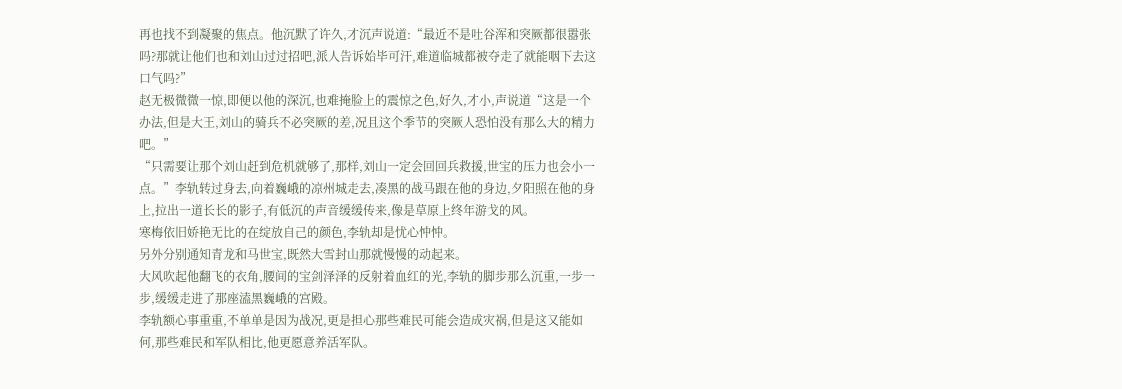再也找不到凝聚的焦点。他沉默了许久,才沉声说道:“最近不是吐谷浑和突厥都很嚣张吗?那就让他们也和刘山过过招吧,派人告诉始毕可汗,难道临城都被夺走了就能咽下去这口气吗?”
赵无极微微一惊,即便以他的深沉,也难掩脸上的震惊之色,好久,才小,声说道“这是一个办法,但是大王,刘山的骑兵不必突厥的差,况且这个季节的突厥人恐怕没有那么大的精力吧。”
“只需要让那个刘山赶到危机就够了,那样,刘山一定会回回兵救援,世宝的压力也会小一点。”李轨转过身去,向着巍峨的凉州城走去,凑黑的战马跟在他的身边,夕阳照在他的身上,拉出一道长长的影子,有低沉的声音缓缓传来,像是草原上终年游戈的风。
寒梅依旧娇艳无比的在绽放自己的颜色,李轨却是忧心忡忡。
另外分别通知青龙和马世宝,既然大雪封山那就慢慢的动起来。
大风吹起他翻飞的衣角,腰间的宝剑泽泽的反射着血红的光,李轨的脚步那么沉重,一步一步,缓缓走进了那座溘黑巍峨的宫殿。
李轨额心事重重,不单单是因为战况,更是担心那些难民可能会造成灾祸,但是这又能如何,那些难民和军队相比,他更愿意养活军队。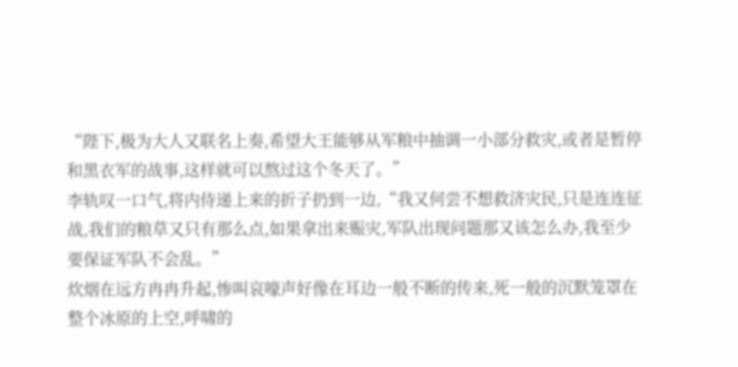“陛下,极为大人又联名上奏,希望大王能够从军粮中抽调一小部分救灾,或者是暂停和黑衣军的战事,这样就可以熬过这个冬天了。”
李轨叹一口气,将内侍递上来的折子扔到一边,“我又何尝不想救济灾民,只是连连征战,我们的粮草又只有那么点,如果拿出来赈灾,军队出现问题那又该怎么办,我至少要保证军队不会乱。”
炊烟在远方冉冉升起,惨叫哀嚎声好像在耳边一般不断的传来,死一般的沉默笼罩在整个冰原的上空,呼啸的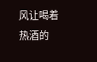风让喝着热酒的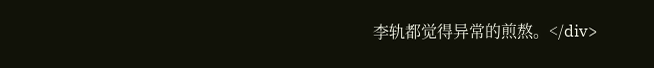李轨都觉得异常的煎熬。</div>